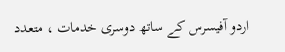اردو آفیسرس کے ساتھ دوسری خدمات ، متعدد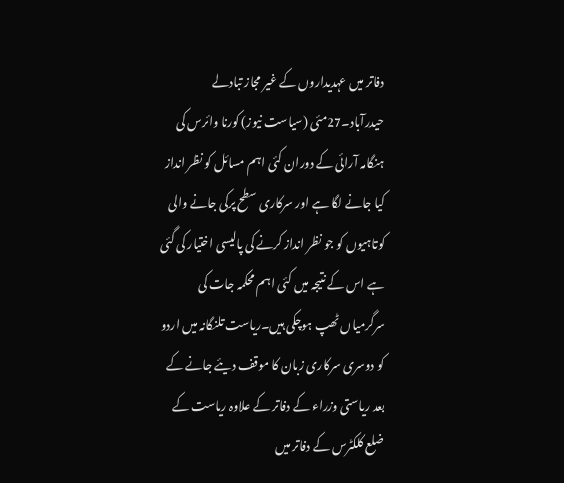دفاتر میں عہدیداروں کے غیر مجاز تبادلے
حیدرآباد۔27مئی (سیاست نیوز) کورنا وائرس کی ہنگامہ آرائی کے دوران کئی اہم مسائل کو نظر انداز کیا جانے لگا ہے اور سرکاری سطح پرکی جانے والی کوتاہیوں کو جو نظر انداز کرنے کی پالیسی اختیار کی گئی ہے اس کے نتیجہ میں کئی اہم محکمہ جات کی سرگرمیاں ٹھپ ہوچکی ہیں۔ریاست تلنگانہ میں اردو کو دوسری سرکاری زبان کا موقف دیئے جانے کے بعد ریاستی وزراء کے دفاتر کے علاوہ ریاست کے ضلع کلکٹرس کے دفاتر میں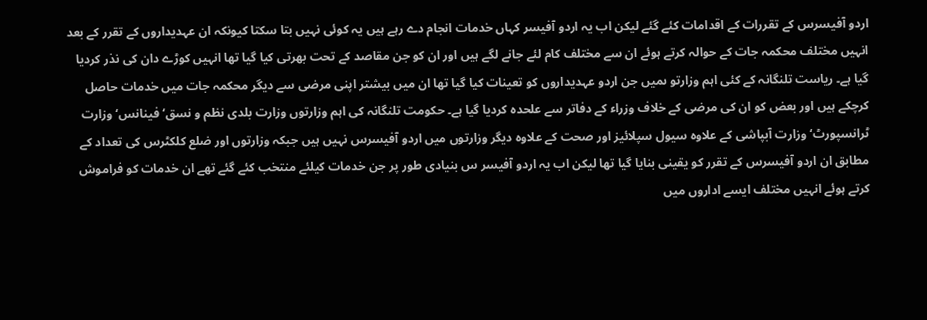اردو آفیسرس کے تقررات کے اقدامات کئے گئے لیکن اب یہ اردو آفیسر کہاں خدمات انجام دے رہے ہیں یہ کوئی نہیں بتا سکتا کیونکہ ان عہدیداروں کے تقرر کے بعد انہیں مختلف محکمہ جات کے حوالہ کرتے ہوئے ان سے مختلف کام لئے جانے لگے ہیں اور ان کو جن مقاصد کے تحت بھرتی کیا گیا تھا انہیں کوڑے دان کی نذر کردیا گیا ہے۔ ریاست تلنگانہ کے کئی اہم وزارتو ںمیں جن اردو عہدیداروں کو تعینات کیا گیا تھا ان میں بیشتر اپنی مرضی سے دیگر محکمہ جات میں خدمات حاصل کرچکے ہیں اور بعض کو ان کی مرضی کے خلاف وزراء کے دفاتر سے علحدہ کردیا گیا ہے۔ حکومت تلنگانہ کی اہم وزارتوں وزارت بلدی نظم و نسق‘ فینانس‘ وزارت ٹرانسپورٹ‘ وزارت آبپاشی کے علاوہ سیول سپلائیز اور صحت کے علاوہ دیگر وزارتوں میں اردو آفیسرس نہیں ہیں جبکہ وزارتوں اور ضلع کلکٹرس کی تعداد کے مطابق ان اردو آفیسرس کے تقرر کو یقینی بنایا گیا تھا لیکن اب یہ اردو آفیسر س بنیادی طور پر جن خدمات کیلئے منتخب کئے گئے تھے ان خدمات کو فراموش کرتے ہوئے انہیں مختلف ایسے اداروں میں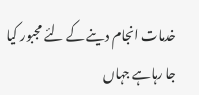خدمات انجام دینے کے لئے مجبور کیا جا رہاہے جہاں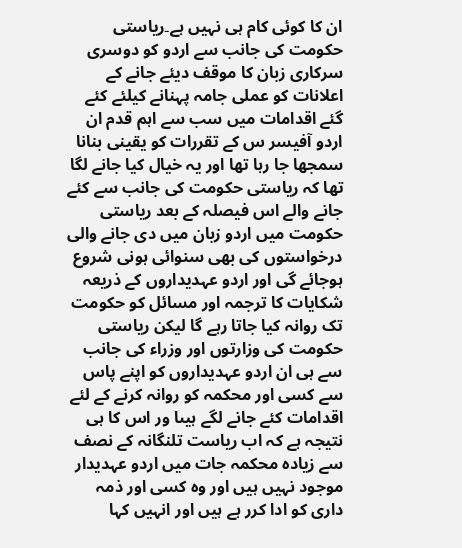ان کا کوئی کام ہی نہیں ہے۔ریاستی حکومت کی جانب سے اردو کو دوسری سرکاری زبان کا موقف دیئے جانے کے اعلانات کو عملی جامہ پہنانے کیلئے کئے گئے اقدامات میں سب سے اہم قدم ان اردو آفیسر س کے تقررات کو یقینی بنانا سمجھا جا رہا تھا اور یہ خیال کیا جانے لگا تھا کہ ریاستی حکومت کی جانب سے کئے جانے والے اس فیصلہ کے بعد ریاستی حکومت میں اردو زبان میں دی جانے والی درخواستوں کی بھی سنوائی ہونی شروع ہوجائے گی اور اردو عہدیداروں کے ذریعہ شکایات کا ترجمہ اور مسائل کو حکومت تک روانہ کیا جاتا رہے گا لیکن ریاستی حکومت کی وزارتوں اور وزراء کی جانب سے ہی ان اردو عہدیداروں کو اپنے پاس سے کسی اور محکمہ کو روانہ کرنے کے لئے اقدامات کئے جانے لگے ہیںا ور اس کا ہی نتیجہ ہے کہ اب ریاست تلنگانہ کے نصف سے زیادہ محکمہ جات میں اردو عہدیدار موجود نہیں ہیں اور وہ کسی اور ذمہ داری کو ادا کرر ہے ہیں اور انہیں کہا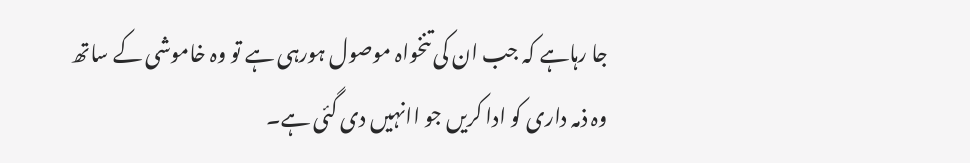جا رہاہے کہ جب ان کی تنخواہ موصول ہورہی ہے تو وہ خاموشی کے ساتھ وہ ذمہ داری کو ادا کریں جو اانہیں دی گئی ہے۔